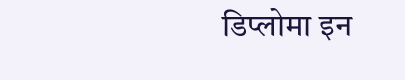डिप्लोमा इन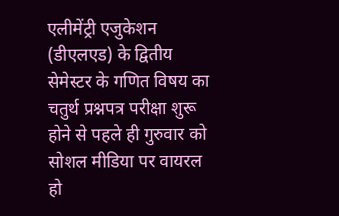एलीमेंट्री एजुकेशन (डीएलएड) के द्वितीय सेमेस्टर के गणित विषय का चतुर्थ प्रश्नपत्र परीक्षा शुरू होने से पहले ही गुरुवार को सोशल मीडिया पर वायरल हो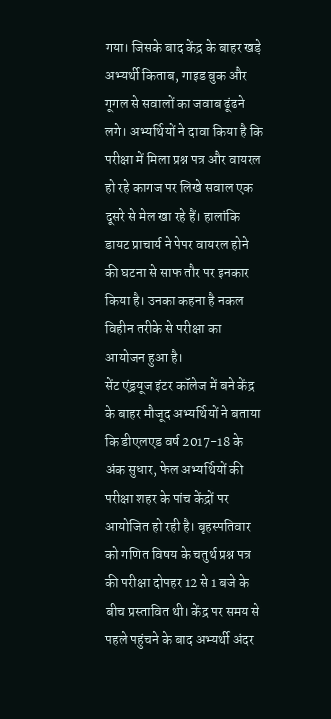गया। जिसके बाद केंद्र के बाहर खड़े अभ्यर्थी किताब, गाइड बुक और गूगल से सवालों का जवाब ढूंढने लगे। अभ्यर्थियों ने दावा किया है कि परीक्षा में मिला प्रश्न पत्र और वायरल हो रहे कागज पर लिखे सवाल एक दूसरे से मेल खा रहे हैं। हालांकि डायट प्राचार्य ने पेपर वायरल होने की घटना से साफ तौर पर इनकार किया है। उनका कहना है नकल विहीन तरीके से परीक्षा का आयोजन हुआ है।
सेंट एंड्रयूज इंटर कॉलेज में बने केंद्र के बाहर मौजूद अभ्यर्थियों ने बताया कि डीएलएड वर्ष 2017-18 के अंक सुधार, फेल अभ्यर्थियों की परीक्षा शहर के पांच केंद्रों पर आयोजित हो रही है। बृहस्पतिवार को गणित विषय के चतुर्थ प्रश्न पत्र की परीक्षा दोपहर 12 से 1 बजे के बीच प्रस्तावित थी। केंद्र पर समय से पहले पहुंचने के बाद अभ्यर्थी अंदर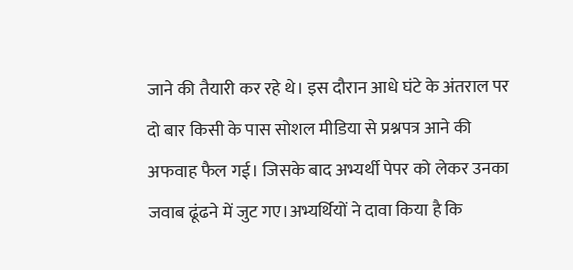जाने की तैयारी कर रहे थे। इस दौरान आधे घंटे के अंतराल पर दो बार किसी के पास सोशल मीडिया से प्रश्नपत्र आने की अफवाह फैल गई। जिसके बाद अभ्यर्थी पेपर को लेकर उनका जवाब ढूंढने में जुट गए।अभ्यर्थियों ने दावा किया है कि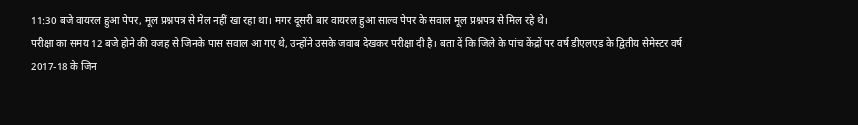11:30 बजे वायरल हुआ पेपर, मूल प्रश्नपत्र से मेल नहीं खा रहा था। मगर दूसरी बार वायरल हुआ साल्व पेपर के सवाल मूल प्रश्नपत्र से मिल रहे थे।
परीक्षा का समय 12 बजे होने की वजह से जिनके पास सवाल आ गए थे, उन्होंने उसके जवाब देखकर परीक्षा दी है। बता दें कि जिले के पांच केंद्रों पर वर्ष डीएलएड के द्वितीय सेमेस्टर वर्ष 2017-18 के जिन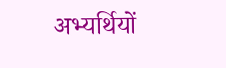अभ्यर्थियों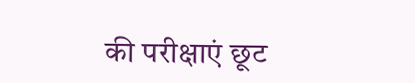की परीक्षाएं छूट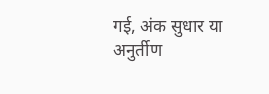गई, अंक सुधार या अनुर्तीण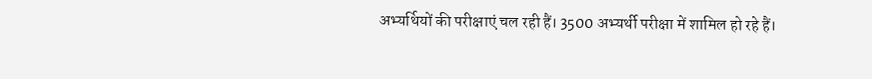अभ्यर्थियों की परीक्षाएं चल रही हैं। 3500 अभ्यर्थी परीक्षा में शामिल हो रहे हैं।